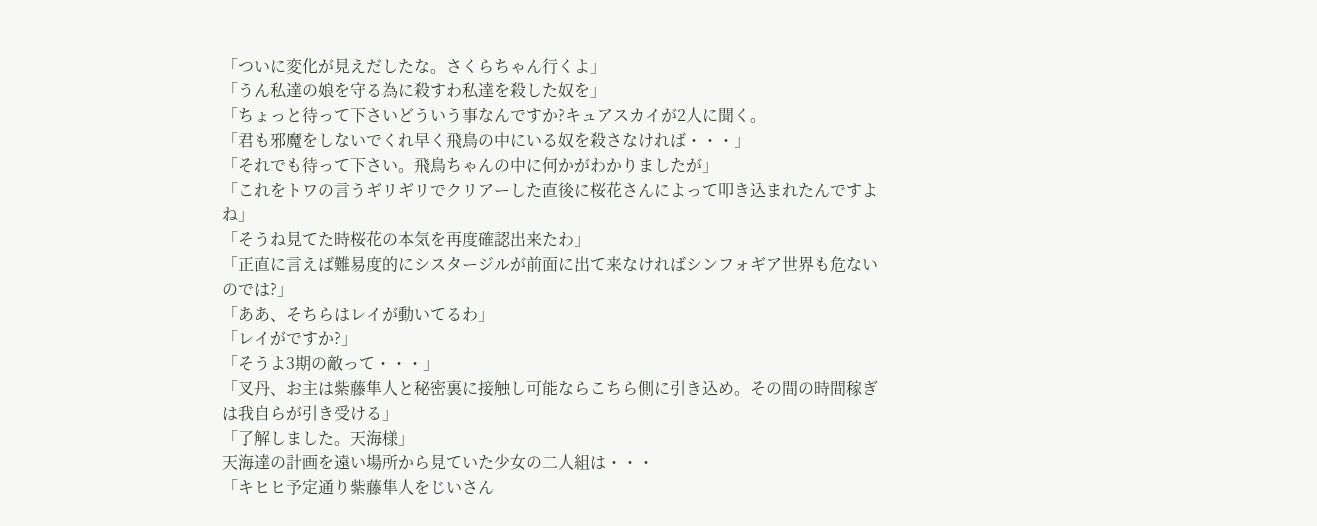「ついに変化が見えだしたな。さくらちゃん行くよ」
「うん私達の娘を守る為に殺すわ私達を殺した奴を」
「ちょっと待って下さいどういう事なんですか?キュアスカイが2人に聞く。
「君も邪魔をしないでくれ早く飛鳥の中にいる奴を殺さなければ・・・」
「それでも待って下さい。飛鳥ちゃんの中に何かがわかりましたが」
「これをトワの言うギリギリでクリアーした直後に桜花さんによって叩き込まれたんですよね」
「そうね見てた時桜花の本気を再度確認出来たわ」
「正直に言えば難易度的にシスタージルが前面に出て来なければシンフォギア世界も危ないのでは?」
「ああ、そちらはレイが動いてるわ」
「レイがですか?」
「そうよ3期の敵って・・・」
「叉丹、お主は紫藤隼人と秘密裏に接触し可能ならこちら側に引き込め。その間の時間稼ぎは我自らが引き受ける」
「了解しました。天海様」
天海達の計画を遠い場所から見ていた少女の二人組は・・・
「キヒヒ予定通り紫藤隼人をじいさん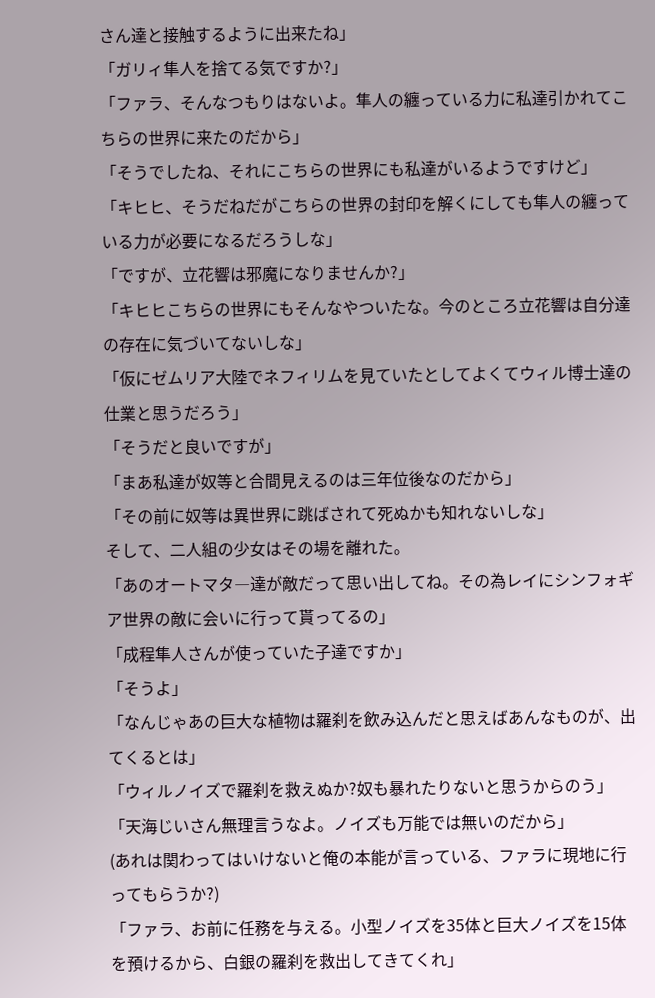さん達と接触するように出来たね」
「ガリィ隼人を捨てる気ですか?」
「ファラ、そんなつもりはないよ。隼人の纏っている力に私達引かれてこちらの世界に来たのだから」
「そうでしたね、それにこちらの世界にも私達がいるようですけど」
「キヒヒ、そうだねだがこちらの世界の封印を解くにしても隼人の纏っている力が必要になるだろうしな」
「ですが、立花響は邪魔になりませんか?」
「キヒヒこちらの世界にもそんなやついたな。今のところ立花響は自分達の存在に気づいてないしな」
「仮にゼムリア大陸でネフィリムを見ていたとしてよくてウィル博士達の仕業と思うだろう」
「そうだと良いですが」
「まあ私達が奴等と合間見えるのは三年位後なのだから」
「その前に奴等は異世界に跳ばされて死ぬかも知れないしな」
そして、二人組の少女はその場を離れた。
「あのオートマタ―達が敵だって思い出してね。その為レイにシンフォギア世界の敵に会いに行って貰ってるの」
「成程隼人さんが使っていた子達ですか」
「そうよ」
「なんじゃあの巨大な植物は羅刹を飲み込んだと思えばあんなものが、出てくるとは」
「ウィルノイズで羅刹を救えぬか?奴も暴れたりないと思うからのう」
「天海じいさん無理言うなよ。ノイズも万能では無いのだから」
(あれは関わってはいけないと俺の本能が言っている、ファラに現地に行ってもらうか?)
「ファラ、お前に任務を与える。小型ノイズを35体と巨大ノイズを15体を預けるから、白銀の羅刹を救出してきてくれ」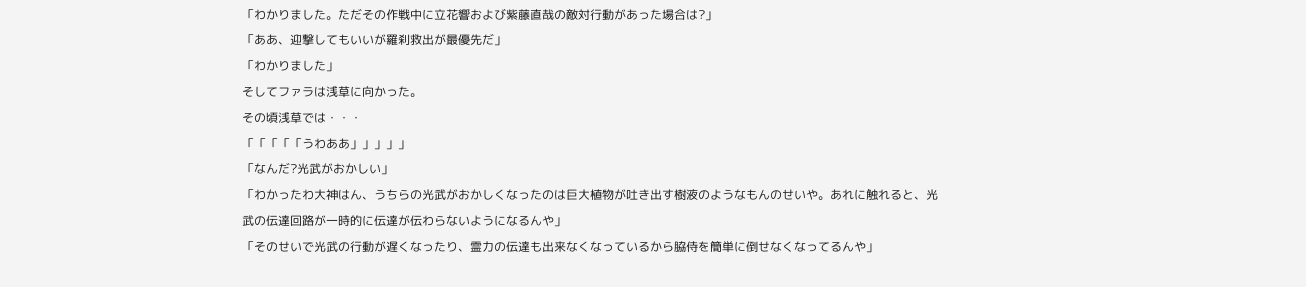「わかりました。ただその作戦中に立花響および紫藤直哉の敵対行動があった場合は?」
「ああ、迎撃してもいいが羅刹救出が最優先だ」
「わかりました」
そしてファラは浅草に向かった。
その頃浅草では・・・
「「「「「うわああ」」」」」
「なんだ?光武がおかしい」
「わかったわ大神はん、うちらの光武がおかしくなったのは巨大植物が吐き出す樹液のようなもんのせいや。あれに触れると、光武の伝達回路が一時的に伝達が伝わらないようになるんや」
「そのせいで光武の行動が遅くなったり、霊力の伝達も出来なくなっているから脇侍を簡単に倒せなくなってるんや」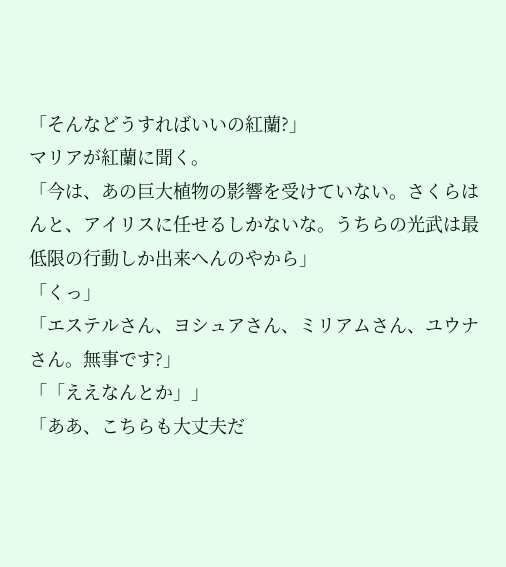「そんなどうすればいいの紅蘭?」
マリアが紅蘭に聞く。
「今は、あの巨大植物の影響を受けていない。さくらはんと、アイリスに任せるしかないな。うちらの光武は最低限の行動しか出来へんのやから」
「くっ」
「エステルさん、ヨシュアさん、ミリアムさん、ユウナさん。無事です?」
「「ええなんとか」」
「ああ、こちらも大丈夫だ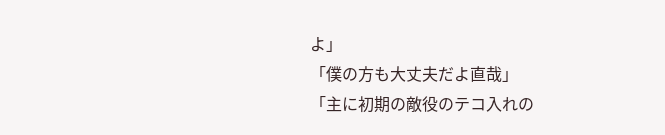よ」
「僕の方も大丈夫だよ直哉」
「主に初期の敵役のテコ入れの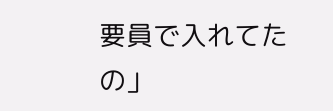要員で入れてたの」